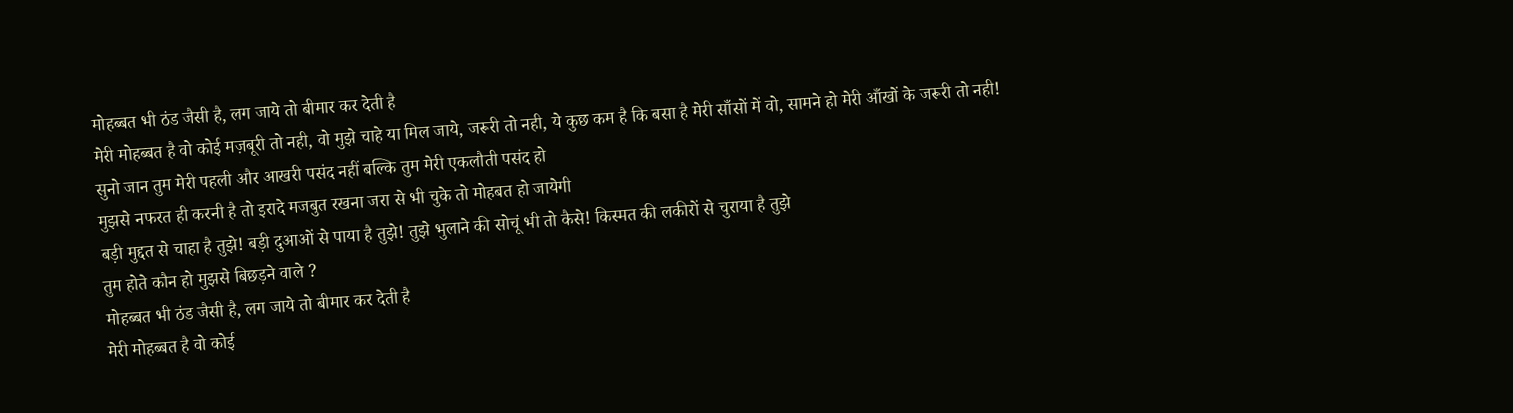मोहब्बत भी ठंड जैसी है, लग जाये तो बीमार कर देती है
मेरी मोहब्बत है वो कोई मज़बूरी तो नही, वो मुझे चाहे या मिल जाये, जरूरी तो नही, ये कुछ कम है कि बसा है मेरी साँसों में वो, सामने हो मेरी आँखों के जरूरी तो नही!
सुनो जान तुम मेरी पहली और आखरी पसंद नहीं बल्कि तुम मेरी एकलौती पसंद हो
मुझसे नफरत ही करनी है तो इरादे मजबुत रखना जरा से भी चुके तो मोहबत हो जायेगी
बड़ी मुद्दत से चाहा है तुझे! बड़ी दुआओं से पाया है तुझे! तुझे भुलाने की सोचूं भी तो कैसे! किस्मत की लकीरों से चुराया है तुझे
तुम होते कौन हो मुझसे बिछड़ने वाले ?
मोहब्बत भी ठंड जैसी है, लग जाये तो बीमार कर देती है
मेरी मोहब्बत है वो कोई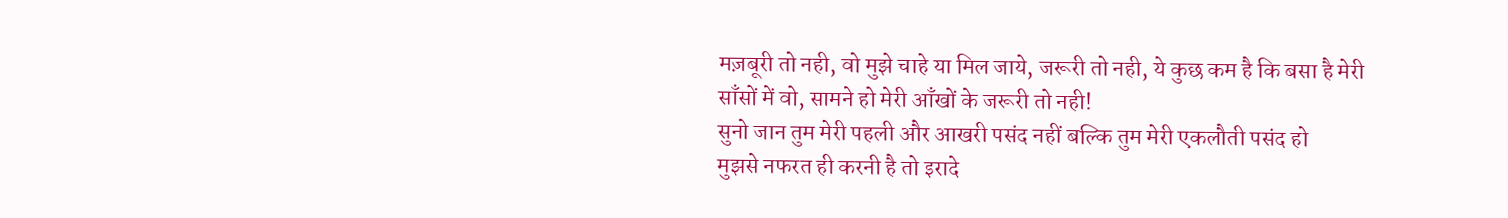मज़बूरी तो नही, वो मुझे चाहे या मिल जाये, जरूरी तो नही, ये कुछ कम है कि बसा है मेरी साँसों में वो, सामने हो मेरी आँखों के जरूरी तो नही!
सुनो जान तुम मेरी पहली और आखरी पसंद नहीं बल्कि तुम मेरी एकलौती पसंद हो
मुझसे नफरत ही करनी है तो इरादे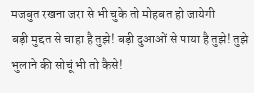मजबुत रखना जरा से भी चुके तो मोहबत हो जायेगी
बड़ी मुद्दत से चाहा है तुझे! बड़ी दुआओं से पाया है तुझे! तुझे भुलाने की सोचूं भी तो कैसे!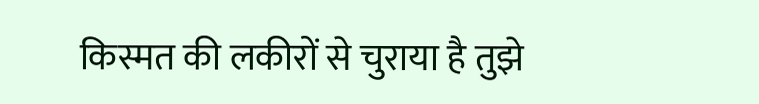किस्मत की लकीरों से चुराया है तुझे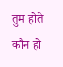तुम होते कौन हो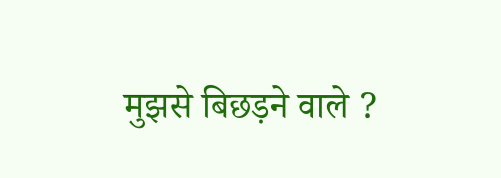मुझसे बिछड़ने वाले ?